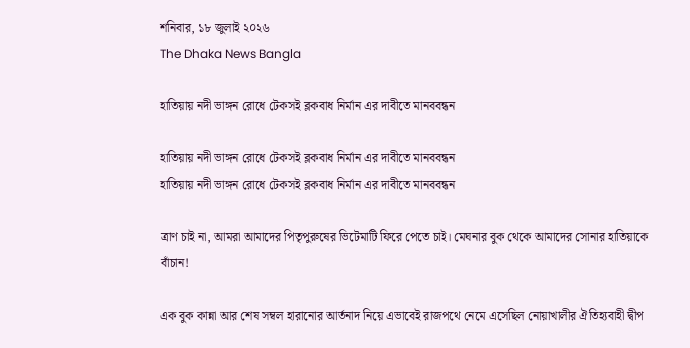শনিবার, ১৮ জুলাই ২০২৬
The Dhaka News Bangla

হাতিয়ায় নদী ভাঙ্গন রোধে টেকসই ব্লকবাধ নির্মান এর দাবীতে মানববন্ধন

হাতিয়ায় নদী ভাঙ্গন রোধে টেকসই ব্লকবাধ নির্মান এর দাবীতে মানববন্ধন
হাতিয়ায় নদী ভাঙ্গন রোধে টেকসই ব্লকবাধ নির্মান এর দাবীতে মানববন্ধন

ত্রাণ চাই না, আমরা আমাদের পিতৃপুরুষের ভিটেমাটি ফিরে পেতে চাই। মেঘনার বুক থেকে আমাদের সোনার হাতিয়াকে বাঁচান!

এক বুক কান্না আর শেষ সম্বল হারানোর আর্তনাদ নিয়ে এভাবেই রাজপথে নেমে এসেছিল নোয়াখালীর ঐতিহ্যবাহী দ্বীপ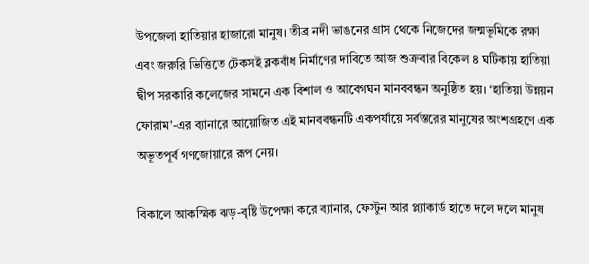উপজেলা হাতিয়ার হাজারো মানুষ। তীব্র নদী ভাঙনের গ্রাস থেকে নিজেদের জন্মভূমিকে রক্ষা এবং জরুরি ভিত্তিতে টেকসই ব্লকবাঁধ নির্মাণের দাবিতে আজ শুক্রবার বিকেল ৪ ঘটিকায় হাতিয়া দ্বীপ সরকারি কলেজের সামনে এক বিশাল ও আবেগঘন মানববন্ধন অনুষ্ঠিত হয়। ‘হাতিয়া উন্নয়ন ফোরাম’-এর ব্যানারে আয়োজিত এই মানববন্ধনটি একপর্যায়ে সর্বস্তরের মানুষের অংশগ্রহণে এক অভূতপূর্ব গণজোয়ারে রূপ নেয়।

বিকালে আকস্মিক ঝড়-বৃষ্টি উপেক্ষা করে ব্যানার, ফেস্টুন আর প্ল্যাকার্ড হাতে দলে দলে মানুষ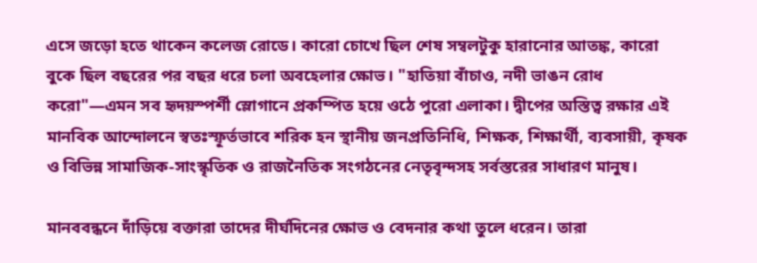এসে জড়ো হতে থাকেন কলেজ রোডে। কারো চোখে ছিল শেষ সম্বলটুকু হারানোর আতঙ্ক, কারো বুকে ছিল বছরের পর বছর ধরে চলা অবহেলার ক্ষোভ। "হাতিয়া বাঁচাও, নদী ভাঙন রোধ করো"—এমন সব হৃদয়স্পর্শী স্লোগানে প্রকম্পিত হয়ে ওঠে পুরো এলাকা। দ্বীপের অস্তিত্ব রক্ষার এই মানবিক আন্দোলনে স্বতঃস্ফূর্তভাবে শরিক হন স্থানীয় জনপ্রতিনিধি, শিক্ষক, শিক্ষার্থী, ব্যবসায়ী, কৃষক ও বিভিন্ন সামাজিক-সাংস্কৃতিক ও রাজনৈতিক সংগঠনের নেতৃবৃন্দসহ সর্বস্তরের সাধারণ মানুষ।

মানববন্ধনে দাঁড়িয়ে বক্তারা তাদের দীর্ঘদিনের ক্ষোভ ও বেদনার কথা তুলে ধরেন। তারা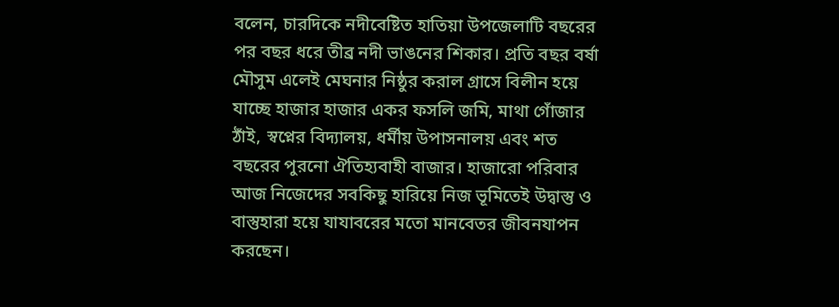বলেন, চারদিকে নদীবেষ্টিত হাতিয়া উপজেলাটি বছরের পর বছর ধরে তীব্র নদী ভাঙনের শিকার। প্রতি বছর বর্ষা মৌসুম এলেই মেঘনার নিষ্ঠুর করাল গ্রাসে বিলীন হয়ে যাচ্ছে হাজার হাজার একর ফসলি জমি, মাথা গোঁজার ঠাঁই, স্বপ্নের বিদ্যালয়, ধর্মীয় উপাসনালয় এবং শত বছরের পুরনো ঐতিহ্যবাহী বাজার। হাজারো পরিবার আজ নিজেদের সবকিছু হারিয়ে নিজ ভূমিতেই উদ্বাস্তু ও বাস্তুহারা হয়ে যাযাবরের মতো মানবেতর জীবনযাপন করছেন।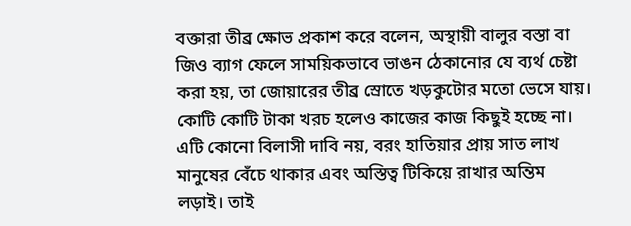বক্তারা তীব্র ক্ষোভ প্রকাশ করে বলেন, অস্থায়ী বালুর বস্তা বা জিও ব্যাগ ফেলে সাময়িকভাবে ভাঙন ঠেকানোর যে ব্যর্থ চেষ্টা করা হয়, তা জোয়ারের তীব্র স্রোতে খড়কুটোর মতো ভেসে যায়। কোটি কোটি টাকা খরচ হলেও কাজের কাজ কিছুই হচ্ছে না। এটি কোনো বিলাসী দাবি নয়, বরং হাতিয়ার প্রায় সাত লাখ মানুষের বেঁচে থাকার এবং অস্তিত্ব টিকিয়ে রাখার অন্তিম লড়াই। তাই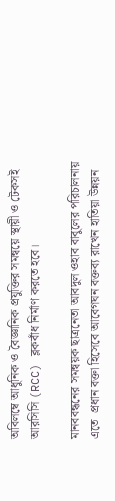অবিলম্বে আধুনিক ও বৈজ্ঞানিক প্রযুক্তির সমন্বয়ে স্থায়ী ও টেকসই আরসিসি (RCC) ব্লকবাঁধ নির্মাণ করতে হবে।

মানববন্ধনের সমন্বয়ক ছাত্রনেতা আবদুল ওহাব বাবুলের পরিচালনায় এতে  প্রধান বক্তা হিসেবে আবেগঘন বক্তব্য রাখেন হাতিয়া উন্নয়ন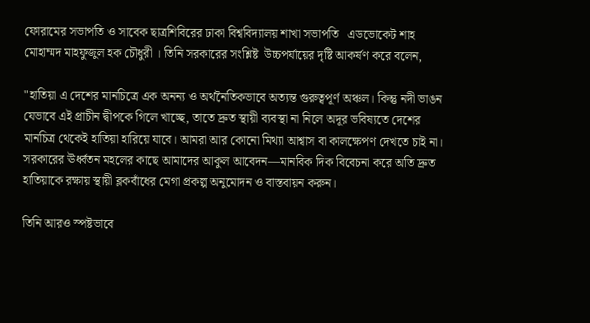ফোরামের সভাপতি ও সাবেক ছাত্রশিবিরের ঢাকা বিশ্ববিদ্যালয় শাখা সভাপতি   এডভোকেট শাহ মোহাম্মদ মাহফুজুল হক চৌধুরী । তিনি সরকারের সংশ্লিষ্ট  উচ্চপর্যায়ের দৃষ্টি আকর্ষণ করে বলেন,

"হাতিয়া এ দেশের মানচিত্রে এক অনন্য ও অর্থনৈতিকভাবে অত্যন্ত গুরুত্বপূর্ণ অঞ্চল। কিন্তু নদী ভাঙন যেভাবে এই প্রাচীন দ্বীপকে গিলে খাচ্ছে, তাতে দ্রুত স্থায়ী ব্যবস্থা না নিলে অদূর ভবিষ্যতে দেশের মানচিত্র থেকেই হাতিয়া হারিয়ে যাবে। আমরা আর কোনো মিথ্যা আশ্বাস বা কালক্ষেপণ দেখতে চাই না। সরকারের ঊর্ধ্বতন মহলের কাছে আমাদের আকুল আবেদন—মানবিক দিক বিবেচনা করে অতি দ্রুত হাতিয়াকে রক্ষায় স্থায়ী ব্লকবাঁধের মেগা প্রকল্প অনুমোদন ও বাস্তবায়ন করুন।

তিনি আরও স্পষ্টভাবে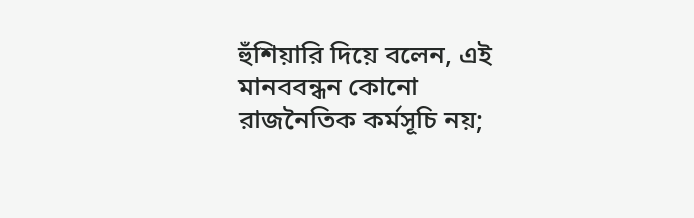হুঁশিয়ারি দিয়ে বলেন, এই মানববন্ধন কোনো রাজনৈতিক কর্মসূচি নয়;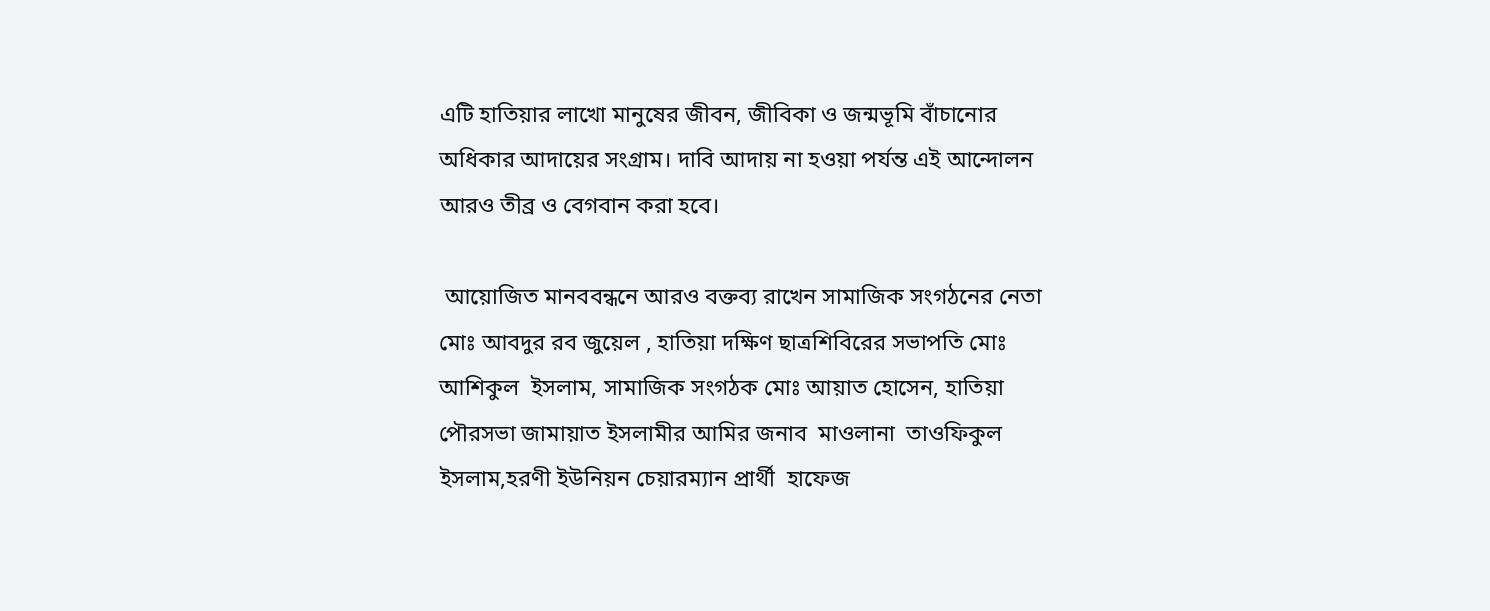এটি হাতিয়ার লাখো মানুষের জীবন, জীবিকা ও জন্মভূমি বাঁচানোর অধিকার আদায়ের সংগ্রাম। দাবি আদায় না হওয়া পর্যন্ত এই আন্দোলন আরও তীব্র ও বেগবান করা হবে।

 আয়োজিত মানববন্ধনে আরও বক্তব্য রাখেন সামাজিক সংগঠনের নেতা মোঃ আবদুর রব জুয়েল , হাতিয়া দক্ষিণ ছাত্রশিবিরের সভাপতি মোঃ আশিকুল  ইসলাম, সামাজিক সংগঠক মোঃ আয়াত হোসেন, হাতিয়া পৌরসভা জামায়াত ইসলামীর আমির জনাব  মাওলানা  তাওফিকুল ইসলাম,হরণী ইউনিয়ন চেয়ারম্যান প্রার্থী  হাফেজ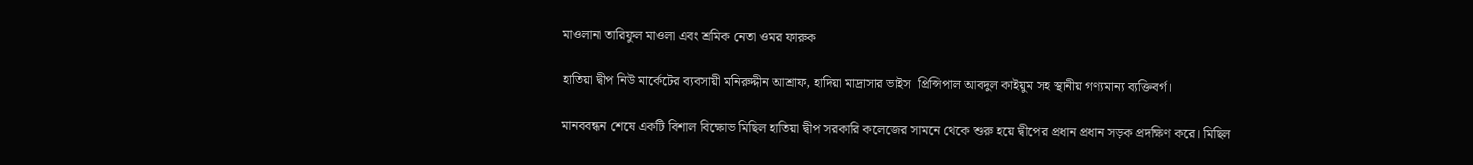মাওলানা তারিফুল মাওলা এবং শ্রমিক নেতা ওমর ফারুক

হাতিয়া দ্বীপ নিউ মার্কেটের ব্যবসায়ী মনিরুদ্দীন আশ্রাফ, হাদিয়া মাদ্রাসার ভাইস  প্রিন্সিপাল আবদুল কাইয়ুম সহ স্থানীয় গণ্যমান্য ব্যক্তিবর্গ।

মানববন্ধন শেষে একটি বিশাল বিক্ষোভ মিছিল হাতিয়া দ্বীপ সরকারি কলেজের সামনে থেকে শুরু হয়ে দ্বীপের প্রধান প্রধান সড়ক প্রদক্ষিণ করে। মিছিল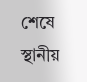শেষে স্থানীয়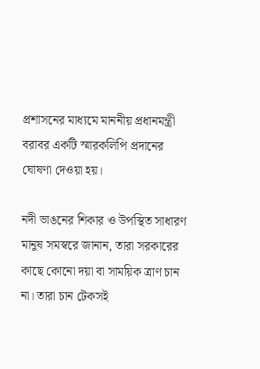প্রশাসনের মাধ্যমে মাননীয় প্রধানমন্ত্রী বরাবর একটি স্মারকলিপি প্রদানের ঘোষণা দেওয়া হয়।

নদী ভাঙনের শিকার ও উপস্থিত সাধারণ মানুষ সমস্বরে জানান, তারা সরকারের কাছে কোনো দয়া বা সাময়িক ত্রাণ চান না। তারা চান টেকসই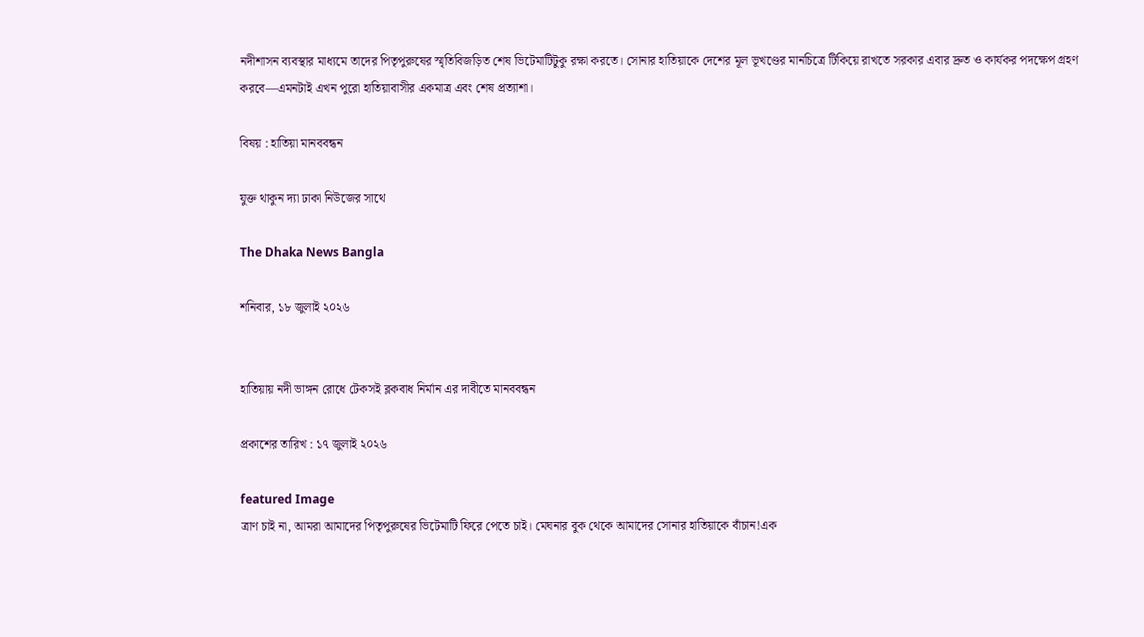নদীশাসন ব্যবস্থার মাধ্যমে তাদের পিতৃপুরুষের স্মৃতিবিজড়িত শেষ ভিটেমাটিটুকু রক্ষা করতে। সোনার হাতিয়াকে দেশের মূল ভূখণ্ডের মানচিত্রে টিকিয়ে রাখতে সরকার এবার দ্রুত ও কার্যকর পদক্ষেপ গ্রহণ করবে—এমনটাই এখন পুরো হাতিয়াবাসীর একমাত্র এবং শেষ প্রত্যাশা।

বিষয় : হাতিয়া মানববন্ধন

যুক্ত থাকুন দ্যা ঢাকা নিউজের সাথে

The Dhaka News Bangla

শনিবার, ১৮ জুলাই ২০২৬


হাতিয়ায় নদী ভাঙ্গন রোধে টেকসই ব্লকবাধ নির্মান এর দাবীতে মানববন্ধন

প্রকাশের তারিখ : ১৭ জুলাই ২০২৬

featured Image
ত্রাণ চাই না, আমরা আমাদের পিতৃপুরুষের ভিটেমাটি ফিরে পেতে চাই। মেঘনার বুক থেকে আমাদের সোনার হাতিয়াকে বাঁচান!এক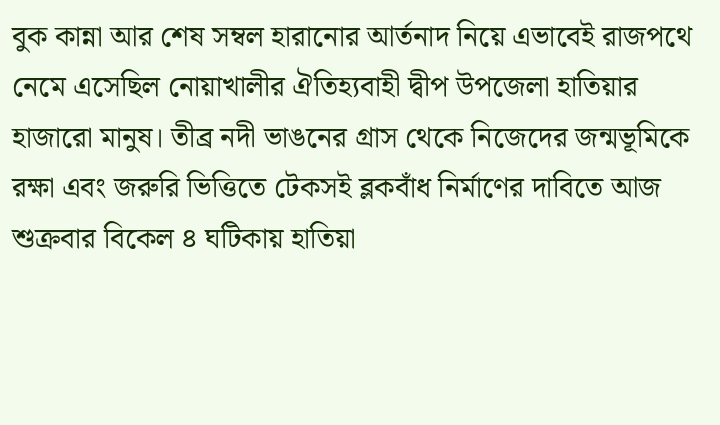বুক কান্না আর শেষ সম্বল হারানোর আর্তনাদ নিয়ে এভাবেই রাজপথে নেমে এসেছিল নোয়াখালীর ঐতিহ্যবাহী দ্বীপ উপজেলা হাতিয়ার হাজারো মানুষ। তীব্র নদী ভাঙনের গ্রাস থেকে নিজেদের জন্মভূমিকে রক্ষা এবং জরুরি ভিত্তিতে টেকসই ব্লকবাঁধ নির্মাণের দাবিতে আজ শুক্রবার বিকেল ৪ ঘটিকায় হাতিয়া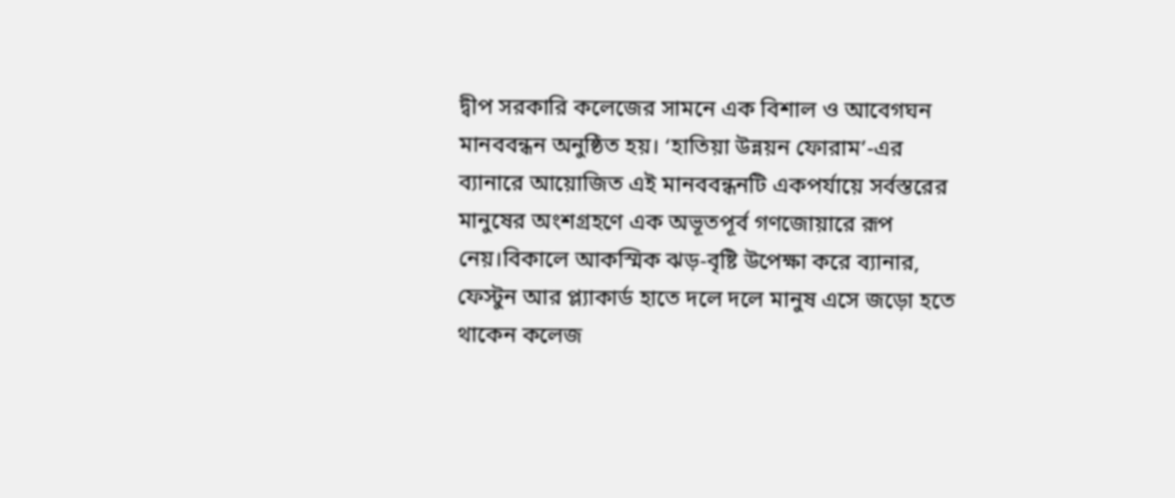দ্বীপ সরকারি কলেজের সামনে এক বিশাল ও আবেগঘন মানববন্ধন অনুষ্ঠিত হয়। ‘হাতিয়া উন্নয়ন ফোরাম’-এর ব্যানারে আয়োজিত এই মানববন্ধনটি একপর্যায়ে সর্বস্তরের মানুষের অংশগ্রহণে এক অভূতপূর্ব গণজোয়ারে রূপ নেয়।বিকালে আকস্মিক ঝড়-বৃষ্টি উপেক্ষা করে ব্যানার, ফেস্টুন আর প্ল্যাকার্ড হাতে দলে দলে মানুষ এসে জড়ো হতে থাকেন কলেজ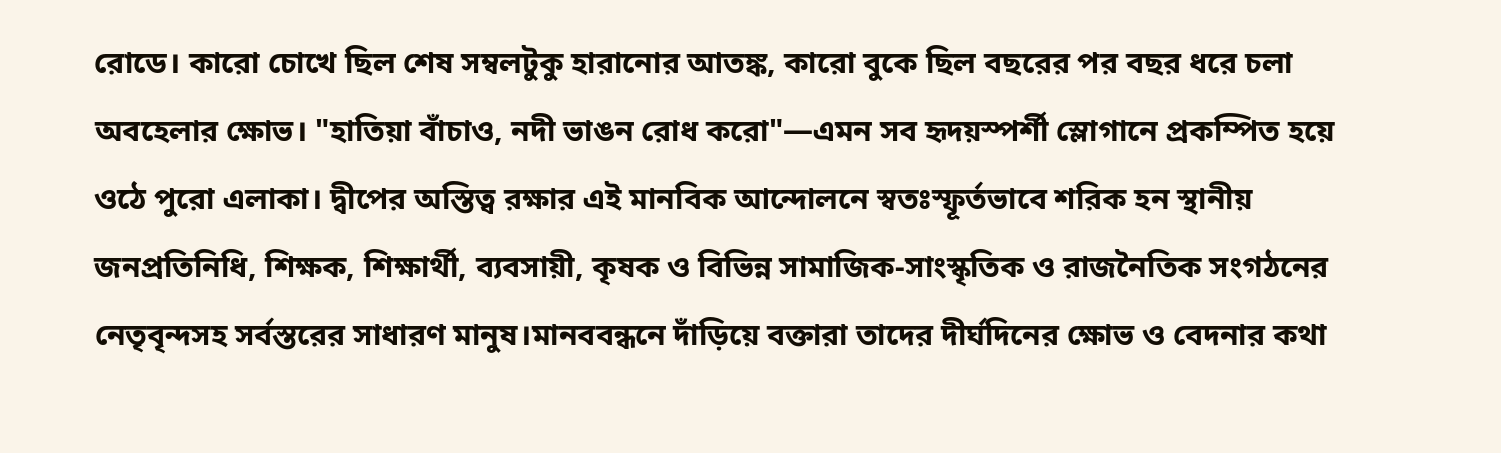রোডে। কারো চোখে ছিল শেষ সম্বলটুকু হারানোর আতঙ্ক, কারো বুকে ছিল বছরের পর বছর ধরে চলা অবহেলার ক্ষোভ। "হাতিয়া বাঁচাও, নদী ভাঙন রোধ করো"—এমন সব হৃদয়স্পর্শী স্লোগানে প্রকম্পিত হয়ে ওঠে পুরো এলাকা। দ্বীপের অস্তিত্ব রক্ষার এই মানবিক আন্দোলনে স্বতঃস্ফূর্তভাবে শরিক হন স্থানীয় জনপ্রতিনিধি, শিক্ষক, শিক্ষার্থী, ব্যবসায়ী, কৃষক ও বিভিন্ন সামাজিক-সাংস্কৃতিক ও রাজনৈতিক সংগঠনের নেতৃবৃন্দসহ সর্বস্তরের সাধারণ মানুষ।মানববন্ধনে দাঁড়িয়ে বক্তারা তাদের দীর্ঘদিনের ক্ষোভ ও বেদনার কথা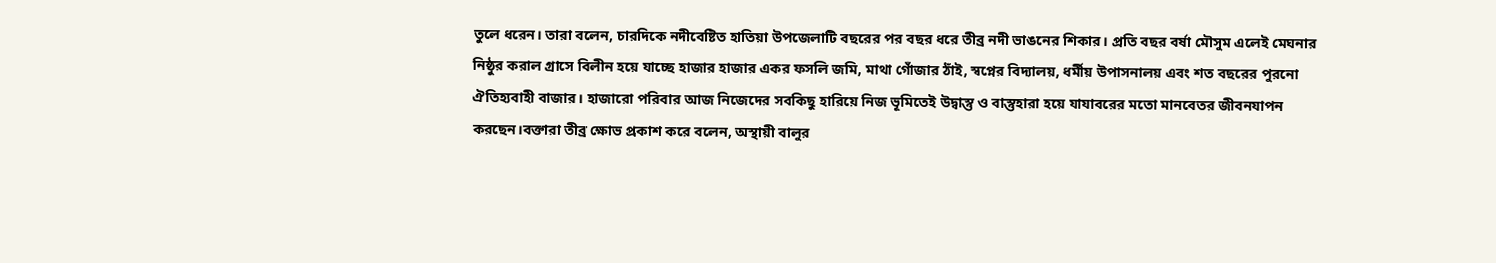তুলে ধরেন। তারা বলেন, চারদিকে নদীবেষ্টিত হাতিয়া উপজেলাটি বছরের পর বছর ধরে তীব্র নদী ভাঙনের শিকার। প্রতি বছর বর্ষা মৌসুম এলেই মেঘনার নিষ্ঠুর করাল গ্রাসে বিলীন হয়ে যাচ্ছে হাজার হাজার একর ফসলি জমি, মাথা গোঁজার ঠাঁই, স্বপ্নের বিদ্যালয়, ধর্মীয় উপাসনালয় এবং শত বছরের পুরনো ঐতিহ্যবাহী বাজার। হাজারো পরিবার আজ নিজেদের সবকিছু হারিয়ে নিজ ভূমিতেই উদ্বাস্তু ও বাস্তুহারা হয়ে যাযাবরের মতো মানবেতর জীবনযাপন করছেন।বক্তারা তীব্র ক্ষোভ প্রকাশ করে বলেন, অস্থায়ী বালুর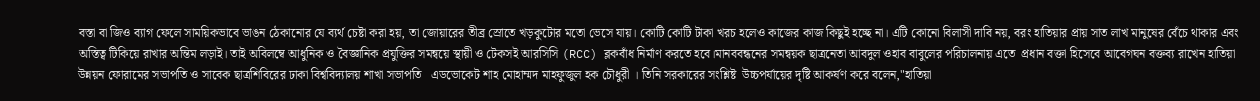বস্তা বা জিও ব্যাগ ফেলে সাময়িকভাবে ভাঙন ঠেকানোর যে ব্যর্থ চেষ্টা করা হয়, তা জোয়ারের তীব্র স্রোতে খড়কুটোর মতো ভেসে যায়। কোটি কোটি টাকা খরচ হলেও কাজের কাজ কিছুই হচ্ছে না। এটি কোনো বিলাসী দাবি নয়, বরং হাতিয়ার প্রায় সাত লাখ মানুষের বেঁচে থাকার এবং অস্তিত্ব টিকিয়ে রাখার অন্তিম লড়াই। তাই অবিলম্বে আধুনিক ও বৈজ্ঞানিক প্রযুক্তির সমন্বয়ে স্থায়ী ও টেকসই আরসিসি (RCC) ব্লকবাঁধ নির্মাণ করতে হবে।মানববন্ধনের সমন্বয়ক ছাত্রনেতা আবদুল ওহাব বাবুলের পরিচালনায় এতে  প্রধান বক্তা হিসেবে আবেগঘন বক্তব্য রাখেন হাতিয়া উন্নয়ন ফোরামের সভাপতি ও সাবেক ছাত্রশিবিরের ঢাকা বিশ্ববিদ্যালয় শাখা সভাপতি   এডভোকেট শাহ মোহাম্মদ মাহফুজুল হক চৌধুরী । তিনি সরকারের সংশ্লিষ্ট  উচ্চপর্যায়ের দৃষ্টি আকর্ষণ করে বলেন,"হাতিয়া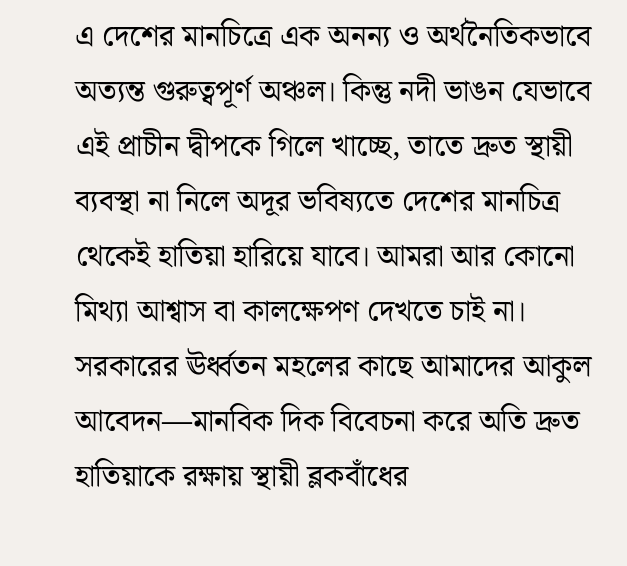এ দেশের মানচিত্রে এক অনন্য ও অর্থনৈতিকভাবে অত্যন্ত গুরুত্বপূর্ণ অঞ্চল। কিন্তু নদী ভাঙন যেভাবে এই প্রাচীন দ্বীপকে গিলে খাচ্ছে, তাতে দ্রুত স্থায়ী ব্যবস্থা না নিলে অদূর ভবিষ্যতে দেশের মানচিত্র থেকেই হাতিয়া হারিয়ে যাবে। আমরা আর কোনো মিথ্যা আশ্বাস বা কালক্ষেপণ দেখতে চাই না। সরকারের ঊর্ধ্বতন মহলের কাছে আমাদের আকুল আবেদন—মানবিক দিক বিবেচনা করে অতি দ্রুত হাতিয়াকে রক্ষায় স্থায়ী ব্লকবাঁধের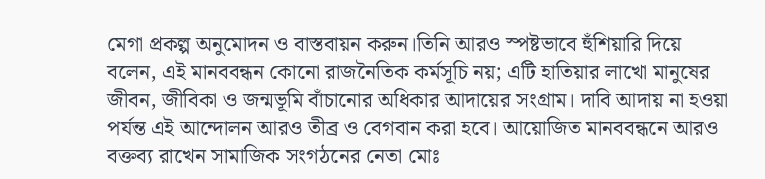মেগা প্রকল্প অনুমোদন ও বাস্তবায়ন করুন।তিনি আরও স্পষ্টভাবে হুঁশিয়ারি দিয়ে বলেন, এই মানববন্ধন কোনো রাজনৈতিক কর্মসূচি নয়; এটি হাতিয়ার লাখো মানুষের জীবন, জীবিকা ও জন্মভূমি বাঁচানোর অধিকার আদায়ের সংগ্রাম। দাবি আদায় না হওয়া পর্যন্ত এই আন্দোলন আরও তীব্র ও বেগবান করা হবে। আয়োজিত মানববন্ধনে আরও বক্তব্য রাখেন সামাজিক সংগঠনের নেতা মোঃ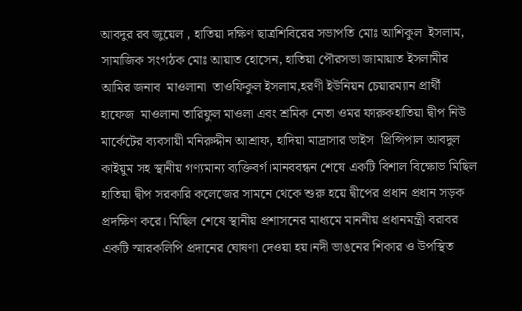আবদুর রব জুয়েল , হাতিয়া দক্ষিণ ছাত্রশিবিরের সভাপতি মোঃ আশিকুল  ইসলাম, সামাজিক সংগঠক মোঃ আয়াত হোসেন, হাতিয়া পৌরসভা জামায়াত ইসলামীর আমির জনাব  মাওলানা  তাওফিকুল ইসলাম,হরণী ইউনিয়ন চেয়ারম্যান প্রার্থী  হাফেজ  মাওলানা তারিফুল মাওলা এবং শ্রমিক নেতা ওমর ফারুকহাতিয়া দ্বীপ নিউ মার্কেটের ব্যবসায়ী মনিরুদ্দীন আশ্রাফ, হাদিয়া মাদ্রাসার ভাইস  প্রিন্সিপাল আবদুল কাইয়ুম সহ স্থানীয় গণ্যমান্য ব্যক্তিবর্গ।মানববন্ধন শেষে একটি বিশাল বিক্ষোভ মিছিল হাতিয়া দ্বীপ সরকারি কলেজের সামনে থেকে শুরু হয়ে দ্বীপের প্রধান প্রধান সড়ক প্রদক্ষিণ করে। মিছিল শেষে স্থানীয় প্রশাসনের মাধ্যমে মাননীয় প্রধানমন্ত্রী বরাবর একটি স্মারকলিপি প্রদানের ঘোষণা দেওয়া হয়।নদী ভাঙনের শিকার ও উপস্থিত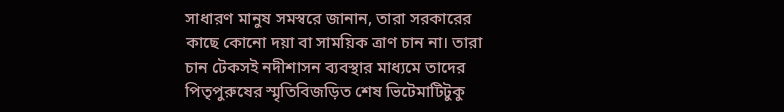সাধারণ মানুষ সমস্বরে জানান, তারা সরকারের কাছে কোনো দয়া বা সাময়িক ত্রাণ চান না। তারা চান টেকসই নদীশাসন ব্যবস্থার মাধ্যমে তাদের পিতৃপুরুষের স্মৃতিবিজড়িত শেষ ভিটেমাটিটুকু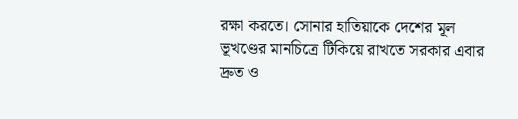রক্ষা করতে। সোনার হাতিয়াকে দেশের মূল ভূখণ্ডের মানচিত্রে টিকিয়ে রাখতে সরকার এবার দ্রুত ও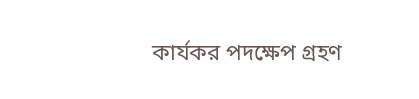কার্যকর পদক্ষেপ গ্রহণ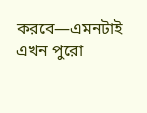করবে—এমনটাই এখন পুরো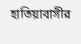হাতিয়াবাসীর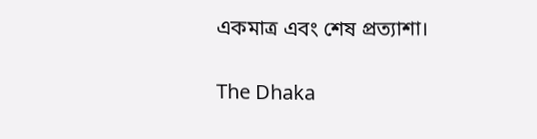একমাত্র এবং শেষ প্রত্যাশা।

The Dhaka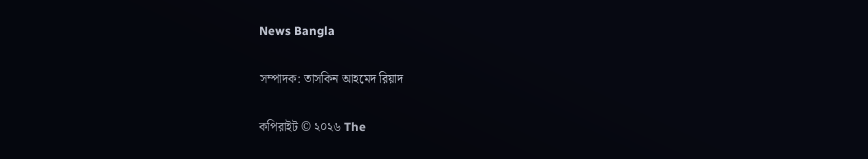News Bangla

সম্পাদক: তাসকিন আহমেদ রিয়াদ

কপিরাইট © ২০২৬ The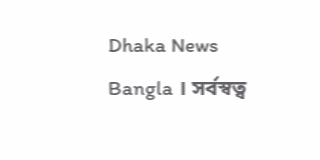Dhaka News Bangla । সর্বস্বত্ব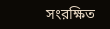সংরক্ষিত